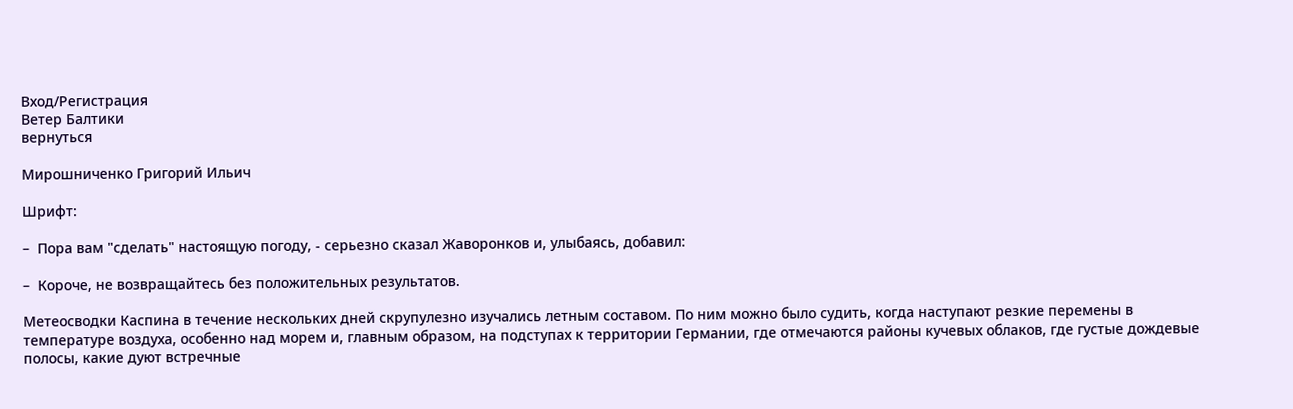Вход/Регистрация
Ветер Балтики
вернуться

Мирошниченко Григорий Ильич

Шрифт:

–  Пора вам "сделать" настоящую погоду, - серьезно сказал Жаворонков и, улыбаясь, добавил:

–  Короче, не возвращайтесь без положительных результатов.

Метеосводки Каспина в течение нескольких дней скрупулезно изучались летным составом. По ним можно было судить, когда наступают резкие перемены в температуре воздуха, особенно над морем и, главным образом, на подступах к территории Германии, где отмечаются районы кучевых облаков, где густые дождевые полосы, какие дуют встречные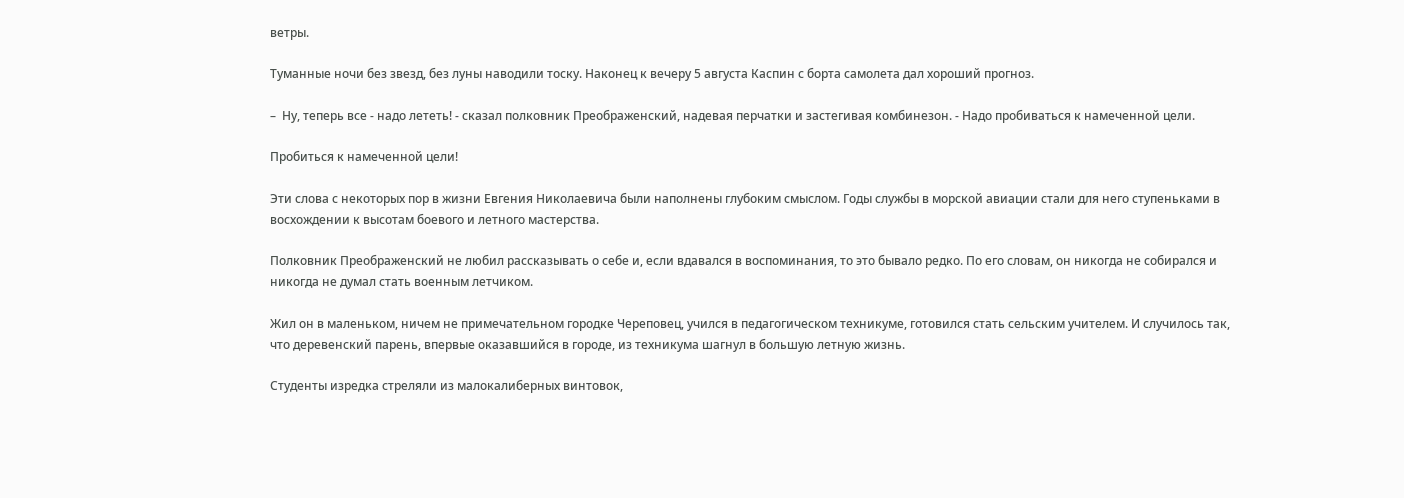ветры.

Туманные ночи без звезд, без луны наводили тоску. Наконец к вечеру 5 августа Каспин с борта самолета дал хороший прогноз.

–  Ну, теперь все - надо лететь! - сказал полковник Преображенский, надевая перчатки и застегивая комбинезон. - Надо пробиваться к намеченной цели.

Пробиться к намеченной цели!

Эти слова с некоторых пор в жизни Евгения Николаевича были наполнены глубоким смыслом. Годы службы в морской авиации стали для него ступеньками в восхождении к высотам боевого и летного мастерства.

Полковник Преображенский не любил рассказывать о себе и, если вдавался в воспоминания, то это бывало редко. По его словам, он никогда не собирался и никогда не думал стать военным летчиком.

Жил он в маленьком, ничем не примечательном городке Череповец, учился в педагогическом техникуме, готовился стать сельским учителем. И случилось так, что деревенский парень, впервые оказавшийся в городе, из техникума шагнул в большую летную жизнь.

Студенты изредка стреляли из малокалиберных винтовок,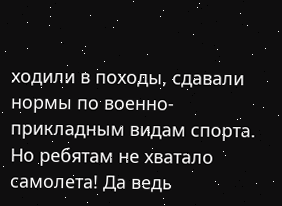ходили в походы, сдавали нормы по военно-прикладным видам спорта. Но ребятам не хватало самолета! Да ведь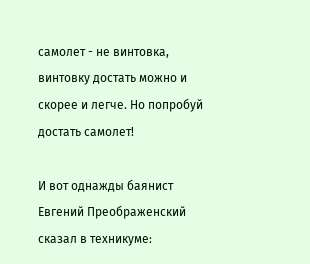самолет - не винтовка, винтовку достать можно и скорее и легче. Но попробуй достать самолет!

И вот однажды баянист Евгений Преображенский сказал в техникуме: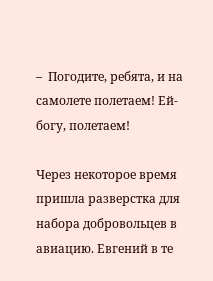–  Погодите, ребята, и на самолете полетаем! Ей-богу, полетаем!

Через некоторое время пришла разверстка для набора добровольцев в авиацию. Евгений в те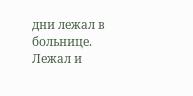дни лежал в больнице. Лежал и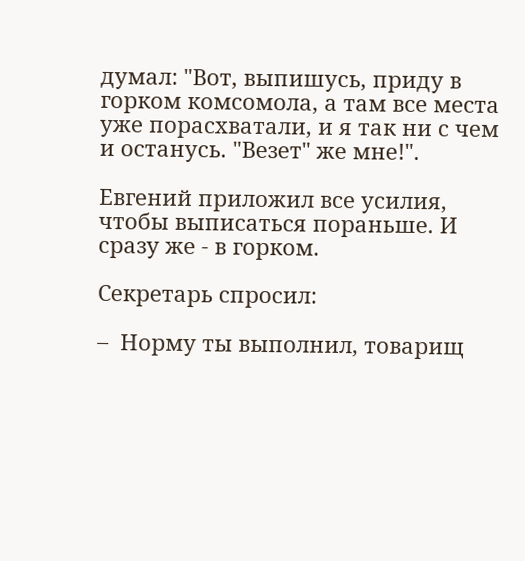думал: "Вот, выпишусь, приду в горком комсомола, а там все места уже порасхватали, и я так ни с чем и останусь. "Везет" же мне!".

Евгений приложил все усилия, чтобы выписаться пораньше. И сразу же - в горком.

Секретарь спросил:

–  Норму ты выполнил, товарищ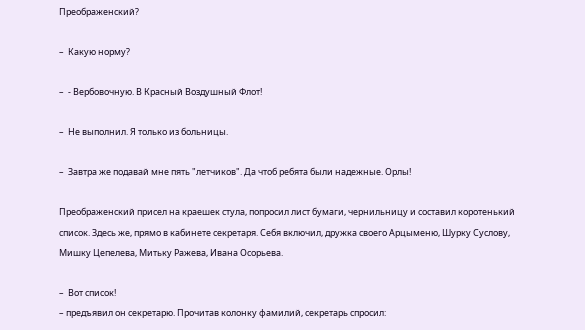Преображенский?

–  Какую норму?

–  - Вербовочную. В Красный Воздушный Флот!

–  Не выполнил. Я только из больницы.

–  Завтра же подавай мне пять "летчиков". Да чтоб ребята были надежные. Орлы!

Преображенский присел на краешек стула, попросил лист бумаги, чернильницу и составил коротенький список. Здесь же, прямо в кабинете секретаря. Себя включил, дружка своего Арцыменю, Шурку Суслову, Мишку Цепелева, Митьку Ражева, Ивана Осорьева.

–  Вот список!
– предъявил он секретарю. Прочитав колонку фамилий, секретарь спросил: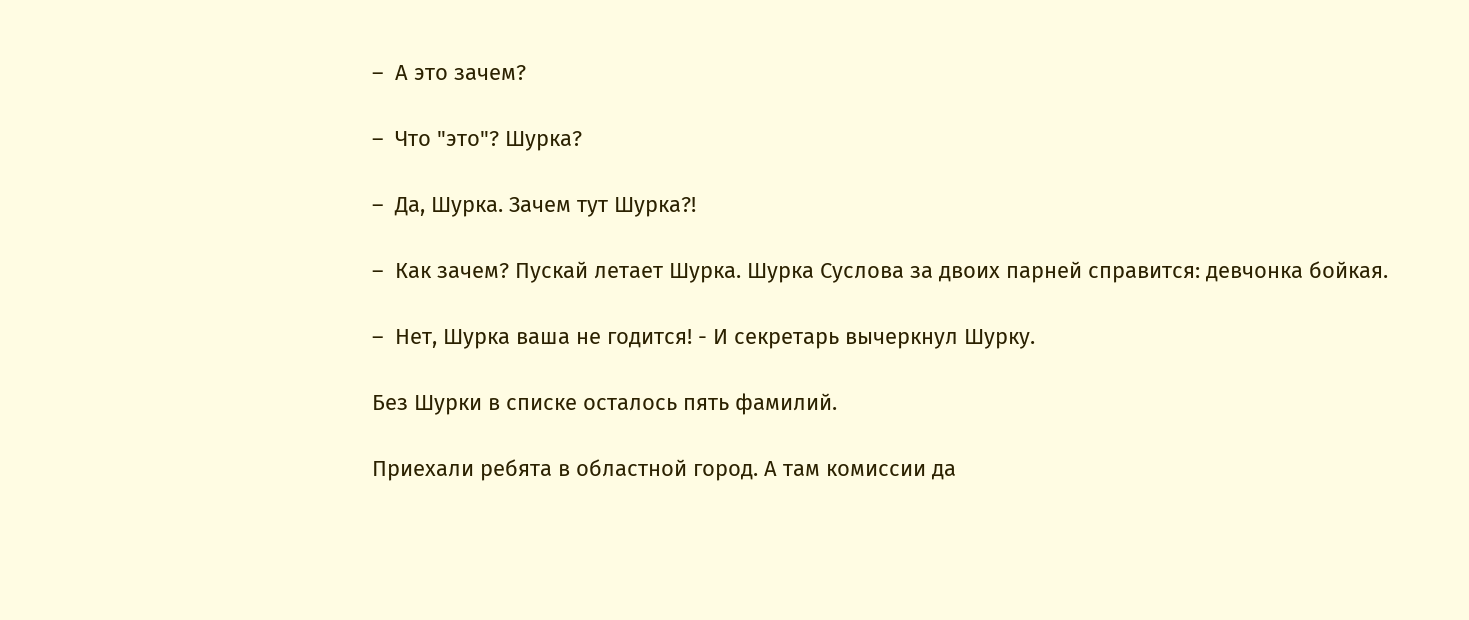–  А это зачем?

–  Что "это"? Шурка?

–  Да, Шурка. Зачем тут Шурка?!

–  Как зачем? Пускай летает Шурка. Шурка Суслова за двоих парней справится: девчонка бойкая.

–  Нет, Шурка ваша не годится! - И секретарь вычеркнул Шурку.

Без Шурки в списке осталось пять фамилий.

Приехали ребята в областной город. А там комиссии да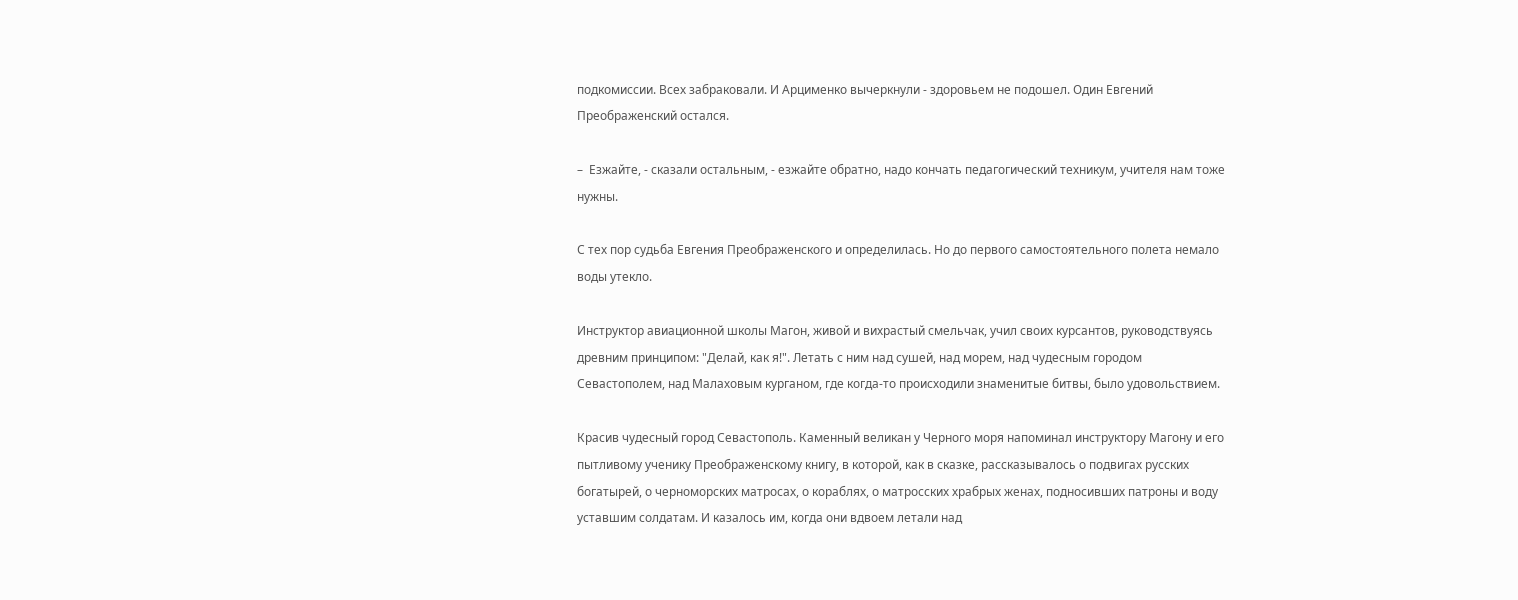подкомиссии. Всех забраковали. И Арцименко вычеркнули - здоровьем не подошел. Один Евгений Преображенский остался.

–  Езжайте, - сказали остальным, - езжайте обратно, надо кончать педагогический техникум, учителя нам тоже нужны.

С тех пор судьба Евгения Преображенского и определилась. Но до первого самостоятельного полета немало воды утекло.

Инструктор авиационной школы Магон, живой и вихрастый смельчак, учил своих курсантов, руководствуясь древним принципом: "Делай, как я!". Летать с ним над сушей, над морем, над чудесным городом Севастополем, над Малаховым курганом, где когда-то происходили знаменитые битвы, было удовольствием.

Красив чудесный город Севастополь. Каменный великан у Черного моря напоминал инструктору Магону и его пытливому ученику Преображенскому книгу, в которой, как в сказке, рассказывалось о подвигах русских богатырей, о черноморских матросах, о кораблях, о матросских храбрых женах, подносивших патроны и воду уставшим солдатам. И казалось им, когда они вдвоем летали над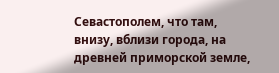Севастополем, что там, внизу, вблизи города, на древней приморской земле,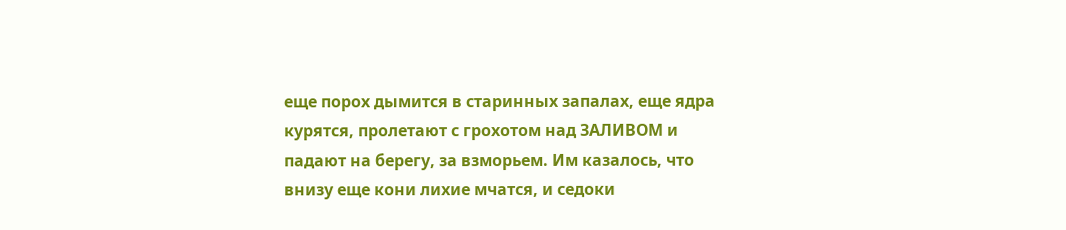еще порох дымится в старинных запалах, еще ядра курятся, пролетают с грохотом над ЗАЛИВОМ и падают на берегу, за взморьем. Им казалось, что внизу еще кони лихие мчатся, и седоки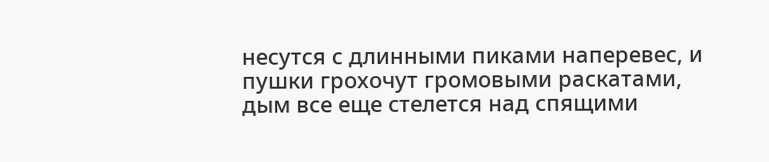несутся с длинными пиками наперевес, и пушки грохочут громовыми раскатами, дым все еще стелется над спящими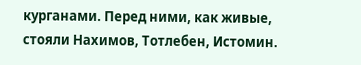курганами. Перед ними, как живые, стояли Нахимов, Тотлебен, Истомин.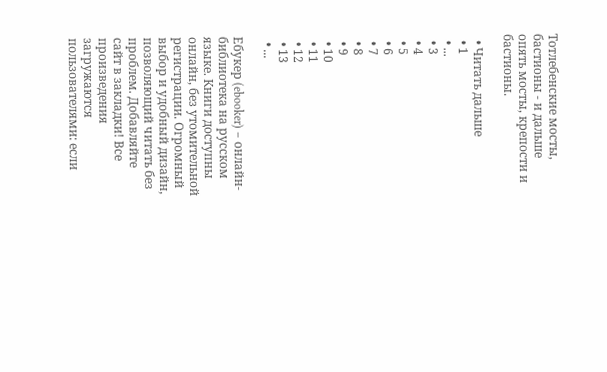Тотлебенские мосты, бастионы - и дальше опять мосты, крепости и бастионы.

  • Читать дальше
  • 1
  • ...
  • 3
  • 4
  • 5
  • 6
  • 7
  • 8
  • 9
  • 10
  • 11
  • 12
  • 13
  • ...

Ебукер (ebooker) – онлайн-библиотека на русском языке. Книги доступны онлайн, без утомительной регистрации. Огромный выбор и удобный дизайн, позволяющий читать без проблем. Добавляйте сайт в закладки! Все произведения загружаются пользователями: если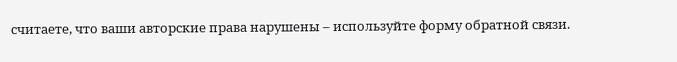считаете, что ваши авторские права нарушены – используйте форму обратной связи.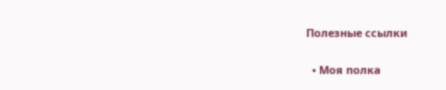Полезные ссылки

  • Моя полка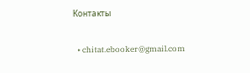Контакты

  • chitat.ebooker@gmail.com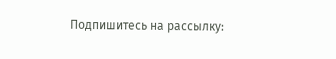Подпишитесь на рассылку: